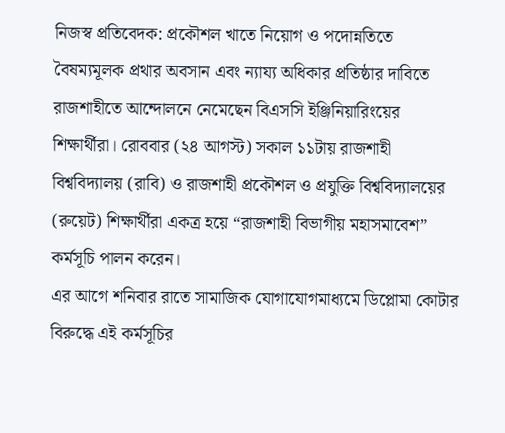নিজস্ব প্রতিবেদক: প্রকৌশল খাতে নিয়োগ ও পদোন্নতিতে বৈষম্যমূলক প্রথার অবসান এবং ন্যায্য অধিকার প্রতিষ্ঠার দাবিতে রাজশাহীতে আন্দোলনে নেমেছেন বিএসসি ইঞ্জিনিয়ারিংয়ের শিক্ষার্থীরা। রোববার (২৪ আগস্ট) সকাল ১১টায় রাজশাহী বিশ্ববিদ্যালয় (রাবি) ও রাজশাহী প্রকৌশল ও প্রযুক্তি বিশ্ববিদ্যালয়ের (রুয়েট) শিক্ষার্থীরা একত্র হয়ে “রাজশাহী বিভাগীয় মহাসমাবেশ” কর্মসূচি পালন করেন।
এর আগে শনিবার রাতে সামাজিক যোগাযোগমাধ্যমে ডিপ্লোমা কোটার বিরুদ্ধে এই কর্মসূচির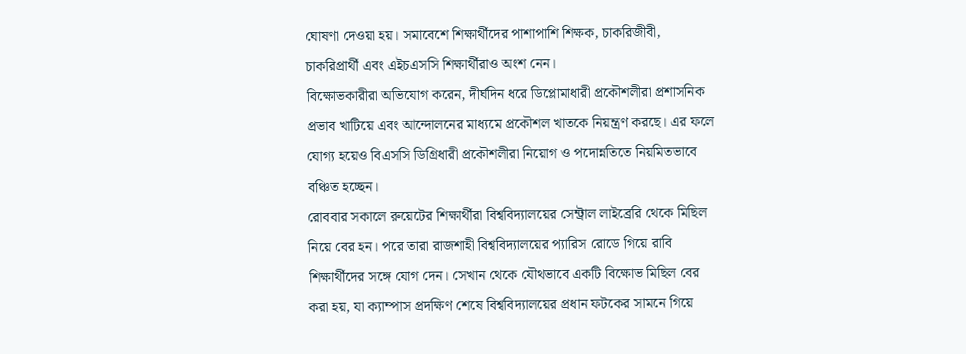ঘোষণা দেওয়া হয়। সমাবেশে শিক্ষার্থীদের পাশাপাশি শিক্ষক, চাকরিজীবী, চাকরিপ্রার্থী এবং এইচএসসি শিক্ষার্থীরাও অংশ নেন।
বিক্ষোভকারীরা অভিযোগ করেন, দীর্ঘদিন ধরে ডিপ্লোমাধারী প্রকৌশলীরা প্রশাসনিক প্রভাব খাটিয়ে এবং আন্দোলনের মাধ্যমে প্রকৌশল খাতকে নিয়ন্ত্রণ করছে। এর ফলে যোগ্য হয়েও বিএসসি ডিগ্রিধারী প্রকৌশলীরা নিয়োগ ও পদোন্নতিতে নিয়মিতভাবে বঞ্চিত হচ্ছেন।
রোববার সকালে রুয়েটের শিক্ষার্থীরা বিশ্ববিদ্যালয়ের সেন্ট্রাল লাইব্রেরি থেকে মিছিল নিয়ে বের হন। পরে তারা রাজশাহী বিশ্ববিদ্যালয়ের প্যারিস রোডে গিয়ে রাবি শিক্ষার্থীদের সঙ্গে যোগ দেন। সেখান থেকে যৌথভাবে একটি বিক্ষোভ মিছিল বের করা হয়, যা ক্যাম্পাস প্রদক্ষিণ শেষে বিশ্ববিদ্যালয়ের প্রধান ফটকের সামনে গিয়ে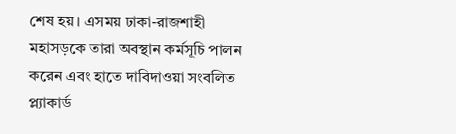শেষ হয়। এসময় ঢাকা-রাজশাহী মহাসড়কে তারা অবস্থান কর্মসূচি পালন করেন এবং হাতে দাবিদাওয়া সংবলিত প্ল্যাকার্ড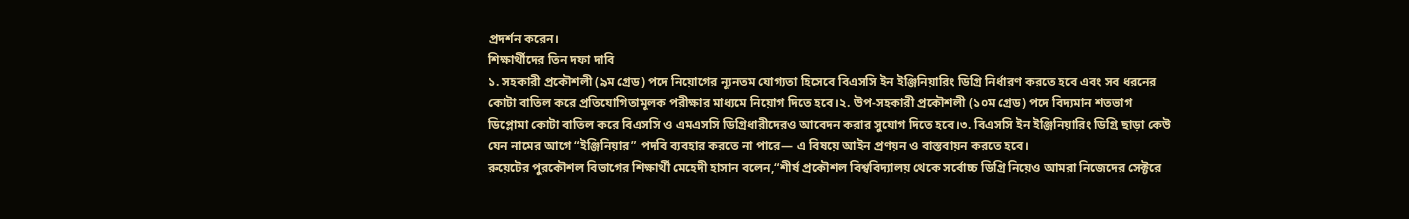প্রদর্শন করেন।
শিক্ষার্থীদের তিন দফা দাবি
১. সহকারী প্রকৌশলী (৯ম গ্রেড) পদে নিয়োগের ন্যূনতম যোগ্যতা হিসেবে বিএসসি ইন ইঞ্জিনিয়ারিং ডিগ্রি নির্ধারণ করতে হবে এবং সব ধরনের কোটা বাতিল করে প্রতিযোগিতামূলক পরীক্ষার মাধ্যমে নিয়োগ দিতে হবে।২. উপ-সহকারী প্রকৌশলী (১০ম গ্রেড) পদে বিদ্যমান শতভাগ ডিপ্লোমা কোটা বাতিল করে বিএসসি ও এমএসসি ডিগ্রিধারীদেরও আবেদন করার সুযোগ দিতে হবে।৩. বিএসসি ইন ইঞ্জিনিয়ারিং ডিগ্রি ছাড়া কেউ যেন নামের আগে “ইঞ্জিনিয়ার” পদবি ব্যবহার করতে না পারে— এ বিষয়ে আইন প্রণয়ন ও বাস্তবায়ন করতে হবে।
রুয়েটের পুরকৌশল বিভাগের শিক্ষার্থী মেহেদী হাসান বলেন,“শীর্ষ প্রকৌশল বিশ্ববিদ্যালয় থেকে সর্বোচ্চ ডিগ্রি নিয়েও আমরা নিজেদের সেক্টরে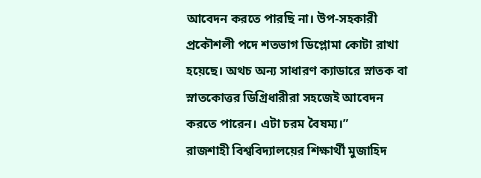আবেদন করতে পারছি না। উপ-সহকারী প্রকৌশলী পদে শতভাগ ডিপ্লোমা কোটা রাখা হয়েছে। অথচ অন্য সাধারণ ক্যাডারে স্নাতক বা স্নাতকোত্তর ডিগ্রিধারীরা সহজেই আবেদন করতে পারেন। এটা চরম বৈষম্য।”
রাজশাহী বিশ্ববিদ্যালয়ের শিক্ষার্থী মুজাহিদ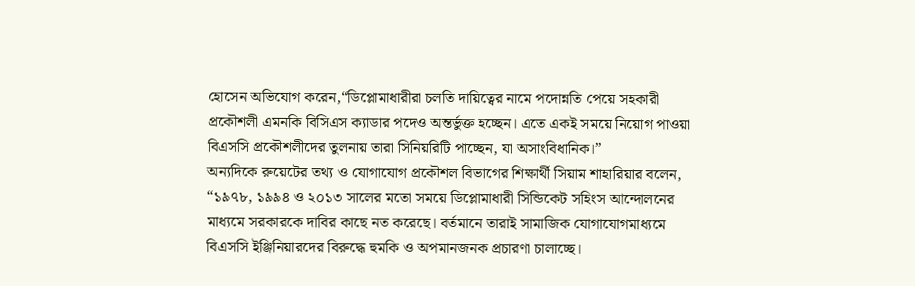হোসেন অভিযোগ করেন,“ডিপ্লোমাধারীরা চলতি দায়িত্বের নামে পদোন্নতি পেয়ে সহকারী প্রকৌশলী এমনকি বিসিএস ক্যাডার পদেও অন্তর্ভুক্ত হচ্ছেন। এতে একই সময়ে নিয়োগ পাওয়া বিএসসি প্রকৌশলীদের তুলনায় তারা সিনিয়রিটি পাচ্ছেন, যা অসাংবিধানিক।”
অন্যদিকে রুয়েটের তথ্য ও যোগাযোগ প্রকৌশল বিভাগের শিক্ষার্থী সিয়াম শাহারিয়ার বলেন, “১৯৭৮, ১৯৯৪ ও ২০১৩ সালের মতো সময়ে ডিপ্লোমাধারী সিন্ডিকেট সহিংস আন্দোলনের মাধ্যমে সরকারকে দাবির কাছে নত করেছে। বর্তমানে তারাই সামাজিক যোগাযোগমাধ্যমে বিএসসি ইঞ্জিনিয়ারদের বিরুদ্ধে হুমকি ও অপমানজনক প্রচারণা চালাচ্ছে।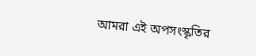আমরা এই অপসংস্কৃতির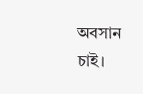অবসান চাই।